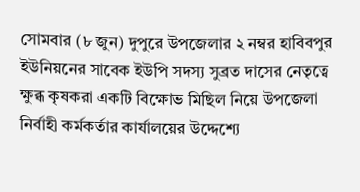সোমবার (৮ জুন) দুপুরে উপজেলার ২ নম্বর হাবিবপুর ইউনিয়নের সাবেক ইউপি সদস্য সুব্রত দাসের নেতৃত্বে ক্ষুব্ধ কৃষকরা একটি বিক্ষোভ মিছিল নিয়ে উপজেলা নির্বাহী কর্মকর্তার কার্যালয়ের উদ্দেশ্যে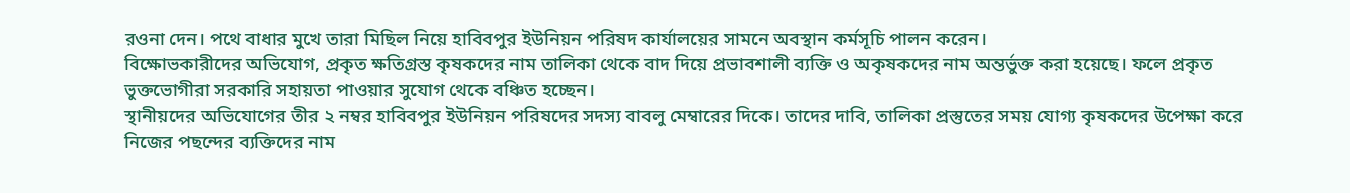রওনা দেন। পথে বাধার মুখে তারা মিছিল নিয়ে হাবিবপুর ইউনিয়ন পরিষদ কার্যালয়ের সামনে অবস্থান কর্মসূচি পালন করেন।
বিক্ষোভকারীদের অভিযোগ, প্রকৃত ক্ষতিগ্রস্ত কৃষকদের নাম তালিকা থেকে বাদ দিয়ে প্রভাবশালী ব্যক্তি ও অকৃষকদের নাম অন্তর্ভুক্ত করা হয়েছে। ফলে প্রকৃত ভুক্তভোগীরা সরকারি সহায়তা পাওয়ার সুযোগ থেকে বঞ্চিত হচ্ছেন।
স্থানীয়দের অভিযোগের তীর ২ নম্বর হাবিবপুর ইউনিয়ন পরিষদের সদস্য বাবলু মেম্বারের দিকে। তাদের দাবি, তালিকা প্রস্তুতের সময় যোগ্য কৃষকদের উপেক্ষা করে নিজের পছন্দের ব্যক্তিদের নাম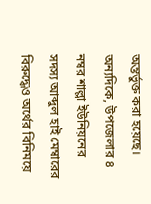অন্তর্ভুক্ত করা হয়েছে।
অন্যদিকে, উপজেলার ৪ নম্বর শাল্লা ইউনিয়নের সদস্য আব্দুল হাই মেম্বারের বিরুদ্ধেও অর্থের বিনিময়ে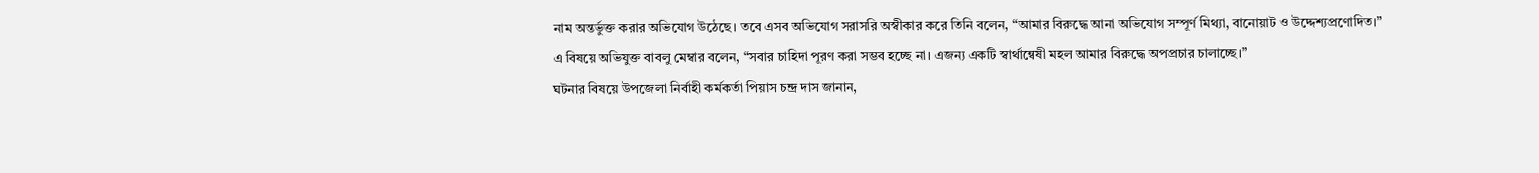নাম অন্তর্ভুক্ত করার অভিযোগ উঠেছে। তবে এসব অভিযোগ সরাসরি অস্বীকার করে তিনি বলেন, “আমার বিরুদ্ধে আনা অভিযোগ সম্পূর্ণ মিথ্যা, বানোয়াট ও উদ্দেশ্যপ্রণোদিত।”
এ বিষয়ে অভিযুক্ত বাবলু মেম্বার বলেন, “সবার চাহিদা পূরণ করা সম্ভব হচ্ছে না। এজন্য একটি স্বার্থান্বেষী মহল আমার বিরুদ্ধে অপপ্রচার চালাচ্ছে।”
ঘটনার বিষয়ে উপজেলা নির্বাহী কর্মকর্তা পিয়াস চন্দ্র দাস জানান,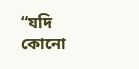“যদি কোনো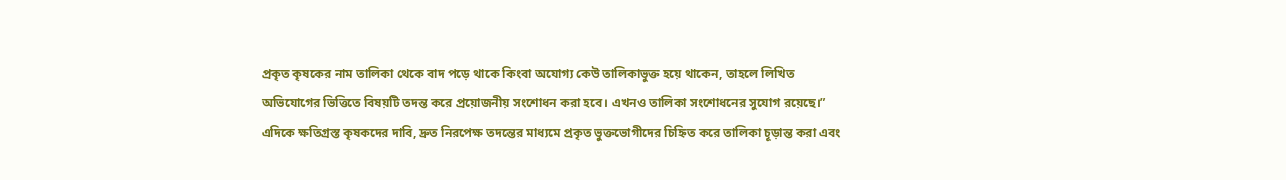প্রকৃত কৃষকের নাম তালিকা থেকে বাদ পড়ে থাকে কিংবা অযোগ্য কেউ তালিকাভুক্ত হয়ে থাকেন, তাহলে লিখিত অভিযোগের ভিত্তিতে বিষয়টি তদন্ত করে প্রয়োজনীয় সংশোধন করা হবে। এখনও তালিকা সংশোধনের সুযোগ রয়েছে।”
এদিকে ক্ষতিগ্রস্ত কৃষকদের দাবি, দ্রুত নিরপেক্ষ তদন্তের মাধ্যমে প্রকৃত ভুক্তভোগীদের চিহ্নিত করে তালিকা চূড়ান্ত করা এবং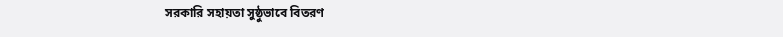সরকারি সহায়তা সুষ্ঠুভাবে বিতরণ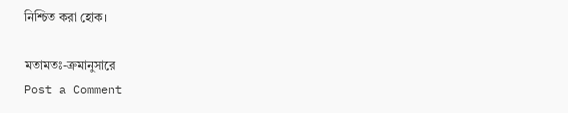নিশ্চিত করা হোক।

মতামতঃ-ক্রমানুসারে
Post a Comment